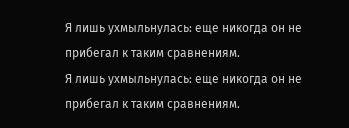Я лишь ухмыльнулась: еще никогда он не прибегал к таким сравнениям.
Я лишь ухмыльнулась: еще никогда он не прибегал к таким сравнениям.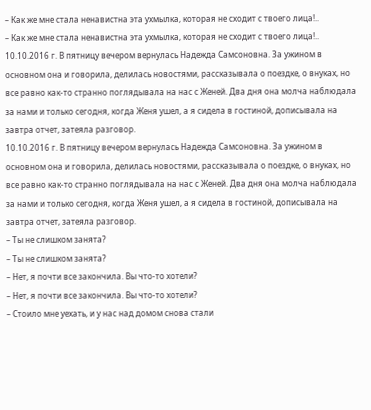– Как же мне стала ненавистна эта ухмылка, которая не сходит с твоего лица!..
– Как же мне стала ненавистна эта ухмылка, которая не сходит с твоего лица!..
10.10.2016 г. В пятницу вечером вернулась Надежда Самсоновна. За ужином в основном она и говорила, делилась новостями, рассказывала о поездке, о внуках, но все равно как-то странно поглядывала на нас с Женей. Два дня она молча наблюдала за нами и только сегодня, когда Женя ушел, а я сидела в гостиной, дописывала на завтра отчет, затеяла разговор.
10.10.2016 г. В пятницу вечером вернулась Надежда Самсоновна. За ужином в основном она и говорила, делилась новостями, рассказывала о поездке, о внуках, но все равно как-то странно поглядывала на нас с Женей. Два дня она молча наблюдала за нами и только сегодня, когда Женя ушел, а я сидела в гостиной, дописывала на завтра отчет, затеяла разговор.
– Ты не слишком занята?
– Ты не слишком занята?
– Нет, я почти все закончила. Вы что-то хотели?
– Нет, я почти все закончила. Вы что-то хотели?
– Стоило мне уехать, и у нас над домом снова стали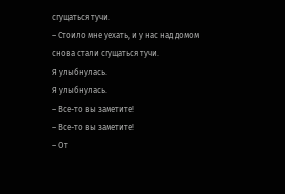сгущаться тучи.
– Стоило мне уехать, и у нас над домом снова стали сгущаться тучи.
Я улыбнулась.
Я улыбнулась.
– Все-то вы заметите!
– Все-то вы заметите!
– От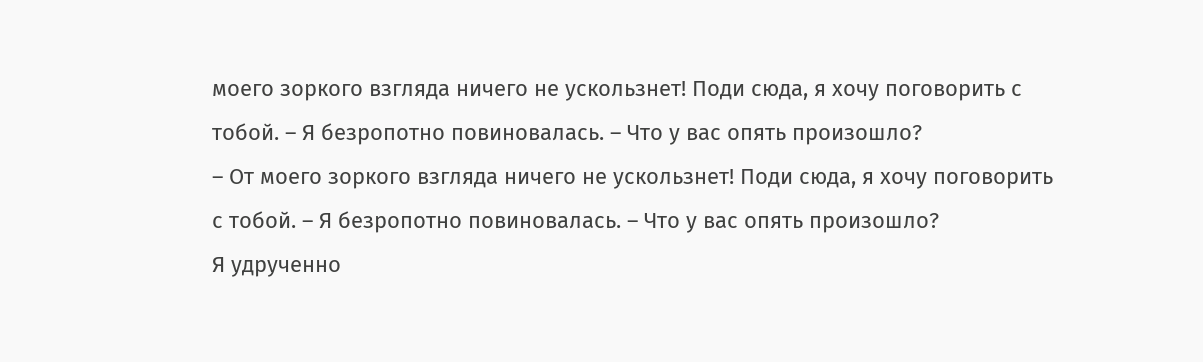моего зоркого взгляда ничего не ускользнет! Поди сюда, я хочу поговорить с тобой. – Я безропотно повиновалась. – Что у вас опять произошло?
– От моего зоркого взгляда ничего не ускользнет! Поди сюда, я хочу поговорить с тобой. – Я безропотно повиновалась. – Что у вас опять произошло?
Я удрученно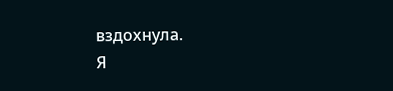вздохнула.
Я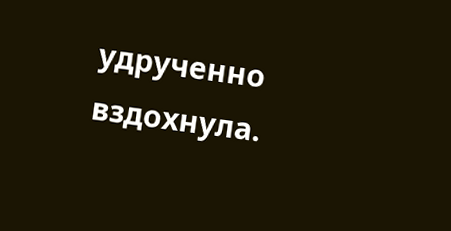удрученно вздохнула.